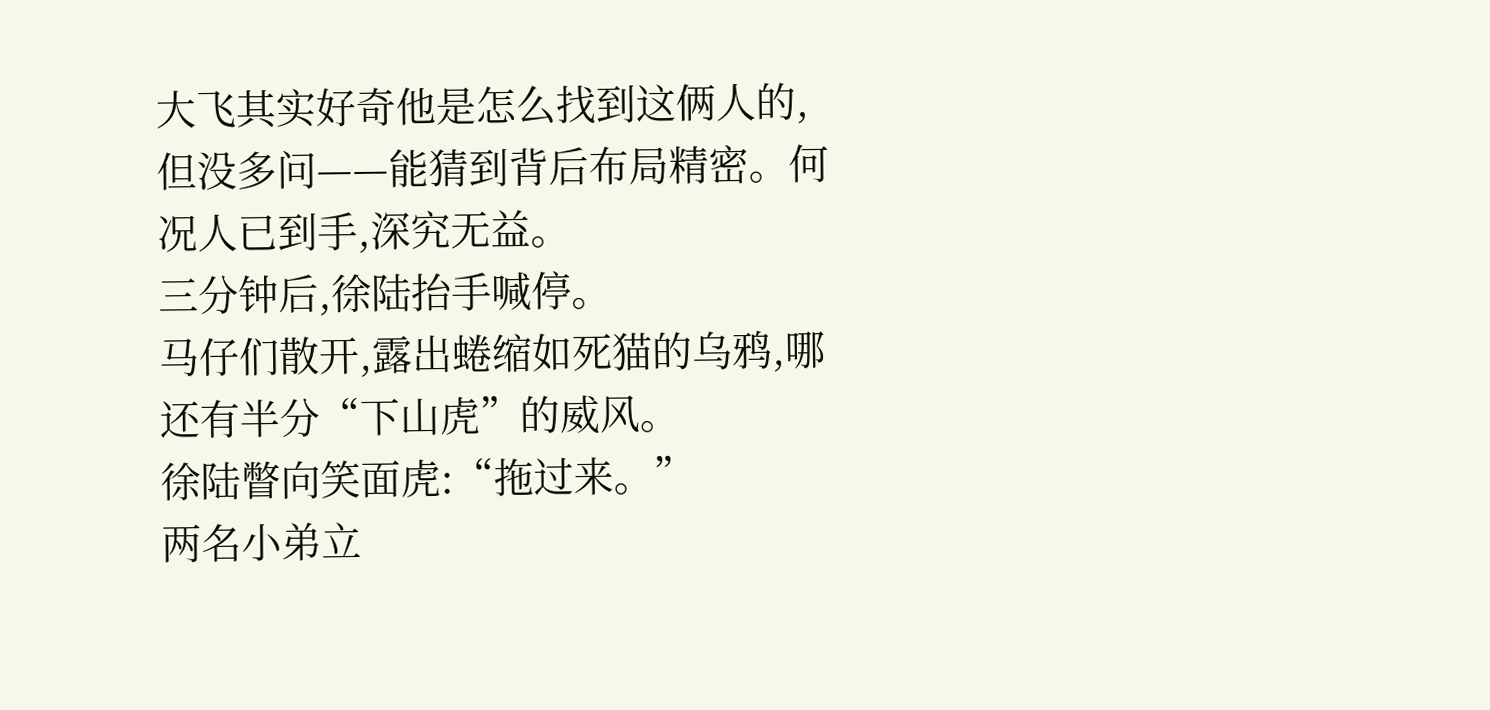大飞其实好奇他是怎么找到这俩人的,但没多问——能猜到背后布局精密。何况人已到手,深究无益。
三分钟后,徐陆抬手喊停。
马仔们散开,露出蜷缩如死猫的乌鸦,哪还有半分“下山虎”的威风。
徐陆瞥向笑面虎:“拖过来。”
两名小弟立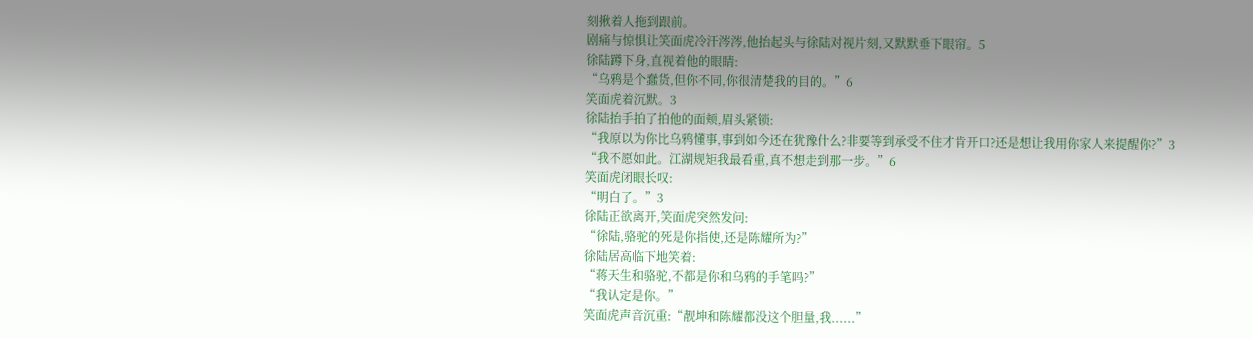刻揪着人拖到跟前。
剧痛与惊惧让笑面虎冷汗涔涔,他抬起头与徐陆对视片刻,又默默垂下眼帘。5
徐陆蹲下身,直视着他的眼睛:
“乌鸦是个蠢货,但你不同,你很清楚我的目的。”6
笑面虎着沉默。3
徐陆抬手拍了拍他的面颊,眉头紧锁:
“我原以为你比乌鸦懂事,事到如今还在犹豫什么?非要等到承受不住才肯开口?还是想让我用你家人来提醒你?”3
“我不愿如此。江湖规矩我最看重,真不想走到那一步。”6
笑面虎闭眼长叹:
“明白了。”3
徐陆正欲离开,笑面虎突然发问:
“徐陆,骆驼的死是你指使,还是陈耀所为?”
徐陆居高临下地笑着:
“蒋天生和骆驼,不都是你和乌鸦的手笔吗?”
“我认定是你。”
笑面虎声音沉重:“靓坤和陈耀都没这个胆量,我......”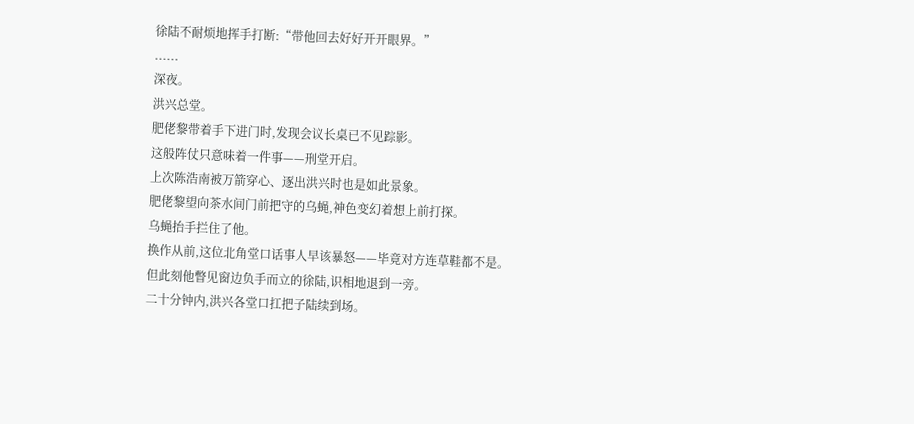徐陆不耐烦地挥手打断:“带他回去好好开开眼界。”
......
深夜。
洪兴总堂。
肥佬黎带着手下进门时,发现会议长桌已不见踪影。
这般阵仗只意味着一件事——刑堂开启。
上次陈浩南被万箭穿心、逐出洪兴时也是如此景象。
肥佬黎望向茶水间门前把守的乌蝇,神色变幻着想上前打探。
乌蝇抬手拦住了他。
换作从前,这位北角堂口话事人早该暴怒——毕竟对方连草鞋都不是。
但此刻他瞥见窗边负手而立的徐陆,识相地退到一旁。
二十分钟内,洪兴各堂口扛把子陆续到场。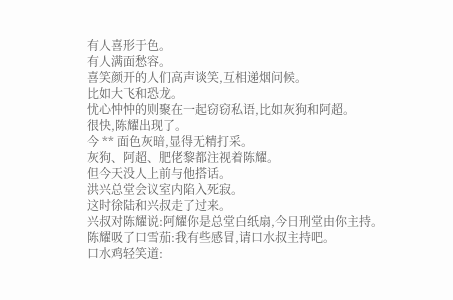有人喜形于色。
有人满面愁容。
喜笑颜开的人们高声谈笑,互相递烟问候。
比如大飞和恐龙。
忧心忡忡的则聚在一起窃窃私语,比如灰狗和阿超。
很快,陈耀出现了。
今 ** 面色灰暗,显得无精打采。
灰狗、阿超、肥佬黎都注视着陈耀。
但今天没人上前与他搭话。
洪兴总堂会议室内陷入死寂。
这时徐陆和兴叔走了过来。
兴叔对陈耀说:阿耀你是总堂白纸扇,今日刑堂由你主持。
陈耀吸了口雪茄:我有些感冒,请口水叔主持吧。
口水鸡轻笑道: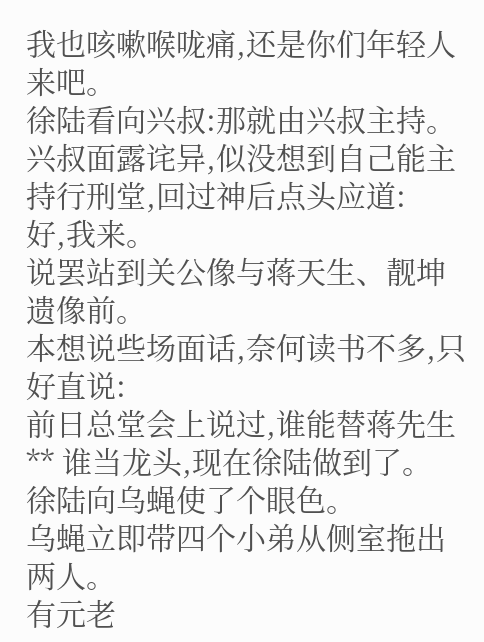我也咳嗽喉咙痛,还是你们年轻人来吧。
徐陆看向兴叔:那就由兴叔主持。
兴叔面露诧异,似没想到自己能主持行刑堂,回过神后点头应道:
好,我来。
说罢站到关公像与蒋天生、靓坤遗像前。
本想说些场面话,奈何读书不多,只好直说:
前日总堂会上说过,谁能替蒋先生 ** 谁当龙头,现在徐陆做到了。
徐陆向乌蝇使了个眼色。
乌蝇立即带四个小弟从侧室拖出两人。
有元老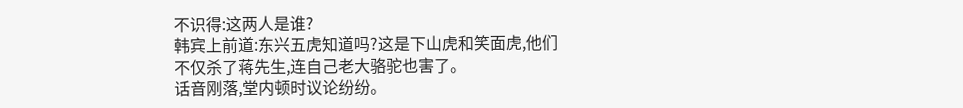不识得:这两人是谁?
韩宾上前道:东兴五虎知道吗?这是下山虎和笑面虎,他们不仅杀了蒋先生,连自己老大骆驼也害了。
话音刚落,堂内顿时议论纷纷。